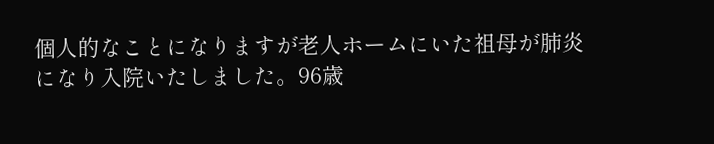個人的なことになりますが老人ホームにいた祖母が肺炎になり入院いたしました。96歳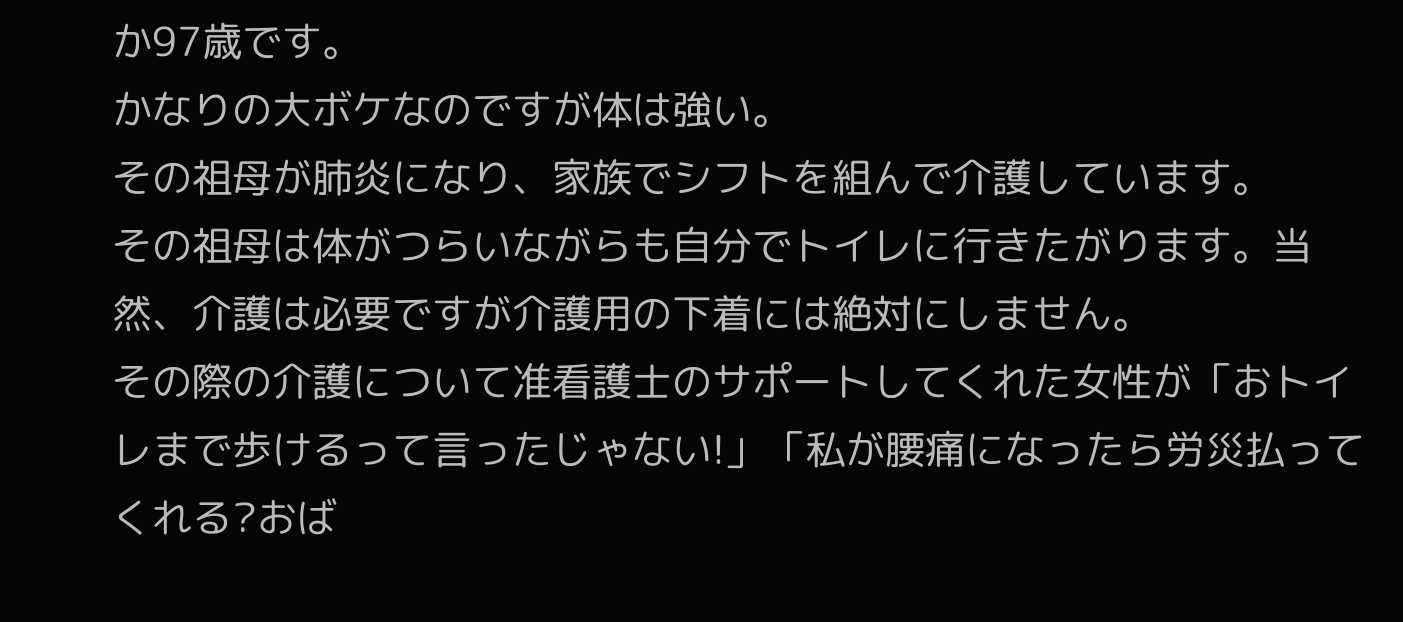か97歳です。
かなりの大ボケなのですが体は強い。
その祖母が肺炎になり、家族でシフトを組んで介護しています。
その祖母は体がつらいながらも自分でトイレに行きたがります。当然、介護は必要ですが介護用の下着には絶対にしません。
その際の介護について准看護士のサポートしてくれた女性が「おトイレまで歩けるって言ったじゃない!」「私が腰痛になったら労災払ってくれる?おば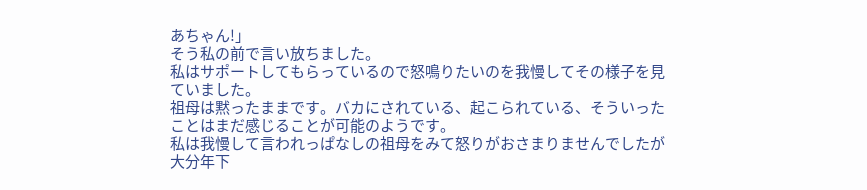あちゃん!」
そう私の前で言い放ちました。
私はサポートしてもらっているので怒鳴りたいのを我慢してその様子を見ていました。
祖母は黙ったままです。バカにされている、起こられている、そういったことはまだ感じることが可能のようです。
私は我慢して言われっぱなしの祖母をみて怒りがおさまりませんでしたが大分年下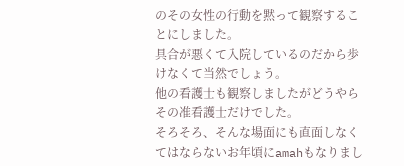のその女性の行動を黙って観察することにしました。
具合が悪くて入院しているのだから歩けなくて当然でしょう。
他の看護士も観察しましたがどうやらその准看護士だけでした。
そろそろ、そんな場面にも直面しなくてはならないお年頃にamahもなりまし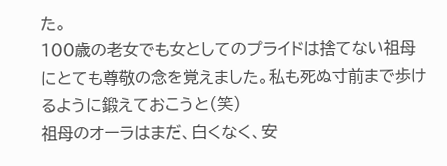た。
100歳の老女でも女としてのプライドは捨てない祖母にとても尊敬の念を覚えました。私も死ぬ寸前まで歩けるように鍛えておこうと(笑)
祖母のオーラはまだ、白くなく、安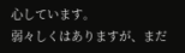心しています。
弱々しくはありますが、まだ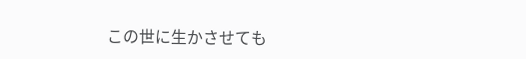この世に生かさせても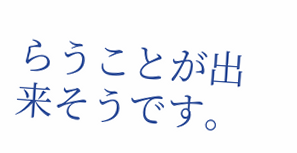らうことが出来そうです。